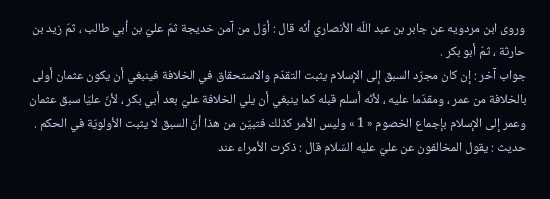وروى ابن مردويه عن جابر بن عبد اللّه الأنصاري أنّه قال : أوّل من آمن خديجة ثمّ عليّ بن أبي طالب ، ثمّ زيد بن حارثة ، ثمّ أبو بكر .
جواب آخر : إن كان مجرّد السبق إلى الإسلام يثبت التقدّم والاستحقاق في الخلافة فينبغي أن يكون عثمان أولى بالخلافة من عمر ، ومقدّما عليه ، لأنّه أسلم قبله كما ينبغي أن يلي الخلافة عليّ بعد أبي بكر ، لأنّ عليّا سبق عثمان وعمر إلى الإسلام بإجماع الخصوم « 1 » وليس الأمر كذلك فتبيّن من هذا أنّ السبق لا يثبت الأولويّة في الحكم .
حديث : يقول المخالفون عن عليّ عليه السّلام قال : ذكرت الأمراء عند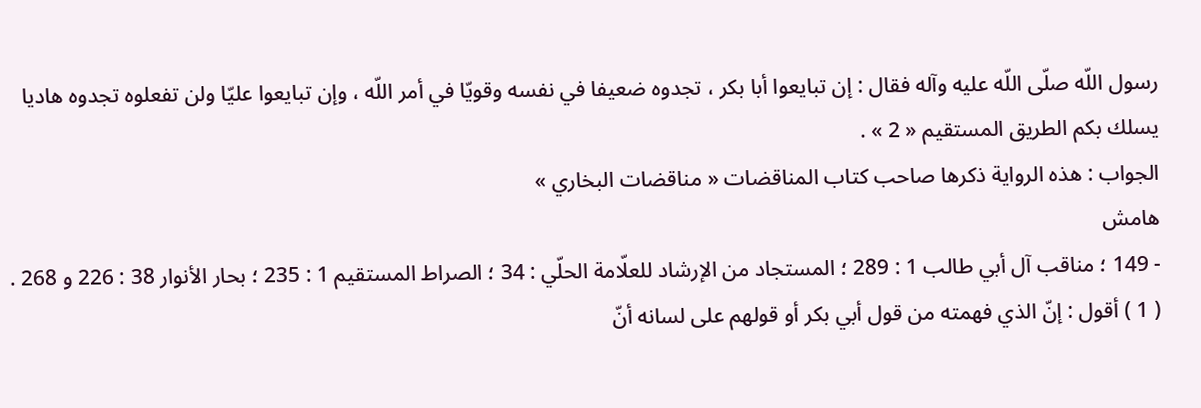رسول اللّه صلّى اللّه عليه وآله فقال : إن تبايعوا أبا بكر ، تجدوه ضعيفا في نفسه وقويّا في أمر اللّه ، وإن تبايعوا عليّا ولن تفعلوه تجدوه هاديا يسلك بكم الطريق المستقيم « 2 » .
الجواب : هذه الرواية ذكرها صاحب كتاب المناقضات « مناقضات البخاري »
هامش
- 149 ؛ مناقب آل أبي طالب 1 : 289 ؛ المستجاد من الإرشاد للعلّامة الحلّي : 34 ؛ الصراط المستقيم 1 : 235 ؛ بحار الأنوار 38 : 226 و 268 .
( 1 ) أقول : إنّ الذي فهمته من قول أبي بكر أو قولهم على لسانه أنّ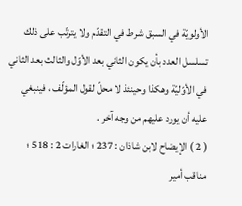الأولويّة في السبق شرط في التقدّم ولا يترتّب على ذلك تسلسل العدد بأن يكون الثاني بعد الأوّل والثالث بعد الثاني في الأوّليّة وهكذا وحينئذ لا محلّ لقول المؤلّف ، فينبغي عليه أن يورد عليهم من وجه آخر .
( 2 ) الإيضاح لابن شاذان : 237 ؛ الغارات 2 : 518 ؛ مناقب أمير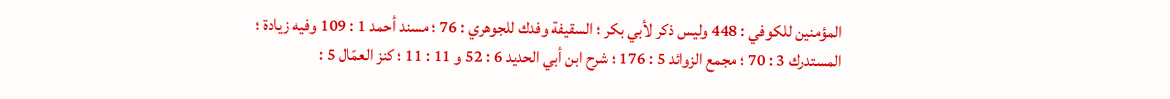المؤمنين للكوفي : 448 وليس ذكر لأبي بكر ؛ السقيفة وفدك للجوهري : 76 ؛ مسند أحمد 1 : 109 وفيه زيادة ؛ المستدرك 3 : 70 ؛ مجمع الزوائد 5 : 176 ؛ شرح ابن أبي الحديد 6 : 52 و 11 : 11 ؛ كنز العمّال 5 :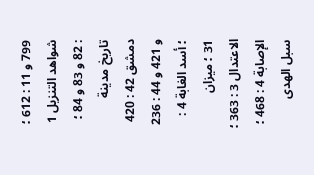799 و 11 : 612 ؛ شواهد التنزيل 1 : 82 و 83 و 84 ؛ تاريخ مدينة دمشق 42 : 420 و 421 و 44 : 236 ؛ أسد الغابة 4 :
31 ؛ ميزان الاعتدال 3 : 363 ؛ الإصابة 4 : 468 ؛ سبل الهدى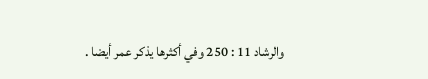والرشاد 11 : 250 وفي أكثرها يذكر عمر أيضا .